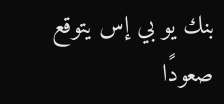بنك يو بي إس يتوقع صعودًا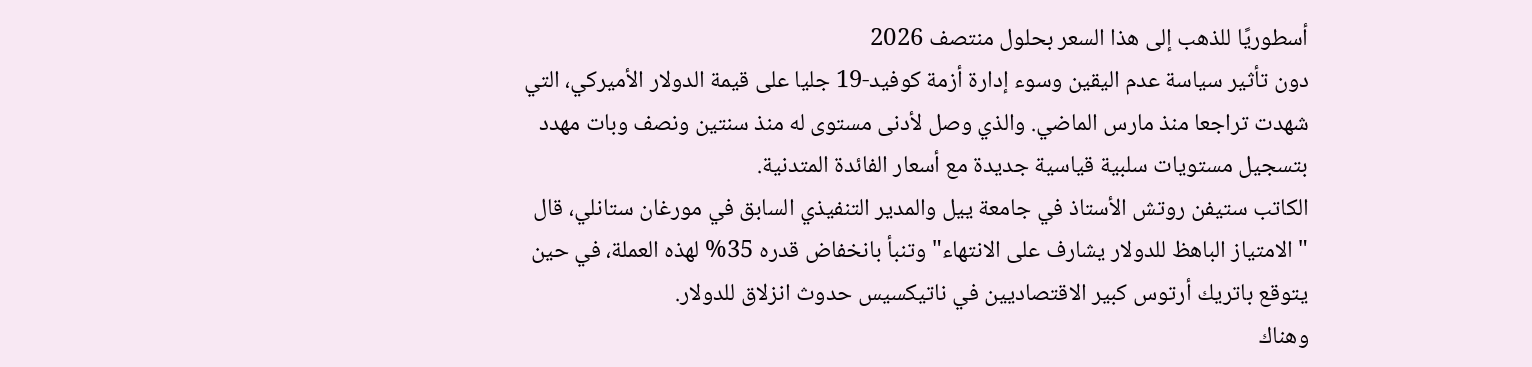أسطوريًا للذهب إلى هذا السعر بحلول منتصف 2026
دون تأثير سياسة عدم اليقين وسوء إدارة أزمة كوفيد-19 جليا على قيمة الدولار الأميركي، التي شهدت تراجعا منذ مارس الماضي. والذي وصل لأدنى مستوى له منذ سنتين ونصف وبات مهدد بتسجيل مستويات سلبية قياسية جديدة مع أسعار الفائدة المتدنية.
الكاتب ستيفن روتش الأستاذ في جامعة ييل والمدير التنفيذي السابق في مورغان ستانلي، قال "الامتياز الباهظ للدولار يشارف على الانتهاء" وتنبأ بانخفاض قدره 35% لهذه العملة، في حين يتوقع باتريك أرتوس كبير الاقتصاديين في ناتيكسيس حدوث انزلاق للدولار.
وهناك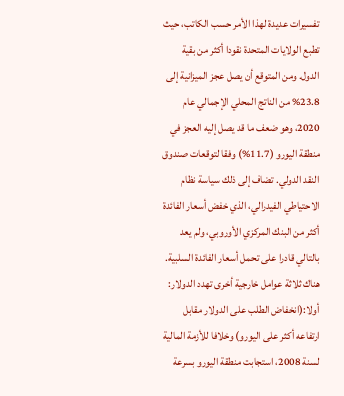تفسيرات عديدة لهذا الأمر حسب الكاتب، حيث تطبع الولايات المتحدة نقودا أكثر من بقية الدول. ومن المتوقع أن يصل عجز الميزانية إلى 23.8% من الناتج المحلي الإجمالي عام 2020، وهو ضعف ما قد يصل إليه العجز في منطقة اليورو (11.7%) وفقا لتوقعات صندوق النقد الدولي. تضاف إلى ذلك سياسة نظام الاحتياطي الفيدرالي، الذي خفض أسعار الفائدة أكثر من البنك المركزي الأوروبي، ولم يعد بالتالي قادرا على تحمل أسعار الفائدة السلبية.
هناك ثلاثة عوامل خارجية أخرى تهدد الدولار:
أولا:(انخفاض الطلب على الدولار مقابل ارتفاعه أكثر على اليورو) وخلافا للأزمة المالية لسنة 2008، استجابت منطقة اليورو بسرعة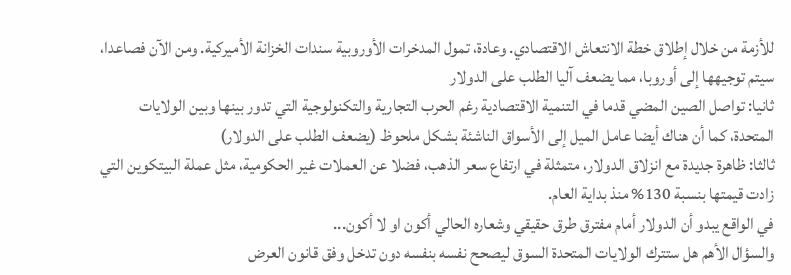للأزمة من خلال إطلاق خطة الانتعاش الاقتصادي. وعادة، تمول المدخرات الأوروبية سندات الخزانة الأميركية. ومن الآن فصاعدا، سيتم توجيهها إلى أوروبا، مما يضعف آليا الطلب على الدولار
ثانيا: تواصل الصين المضي قدما في التنمية الاقتصادية رغم الحرب التجارية والتكنولوجية التي تدور بينها وبين الولايات المتحدة، كما أن هناك أيضا عامل الميل إلى الأسواق الناشئة بشكل ملحوظ (يضعف الطلب على الدولار)
ثالثا: ظاهرة جديدة مع انزلاق الدولار، متمثلة في ارتفاع سعر الذهب، فضلا عن العملات غير الحكومية، مثل عملة البيتكوين التي زادت قيمتها بنسبة 130% منذ بداية العام.
في الواقع يبدو أن الدولار أمام مفترق طرق حقيقي وشعاره الحالي أكون او لا أكون...
والسؤال الأهم هل ستترك الولايات المتحدة السوق ليصحح نفسه بنفسه دون تدخل وفق قانون العرض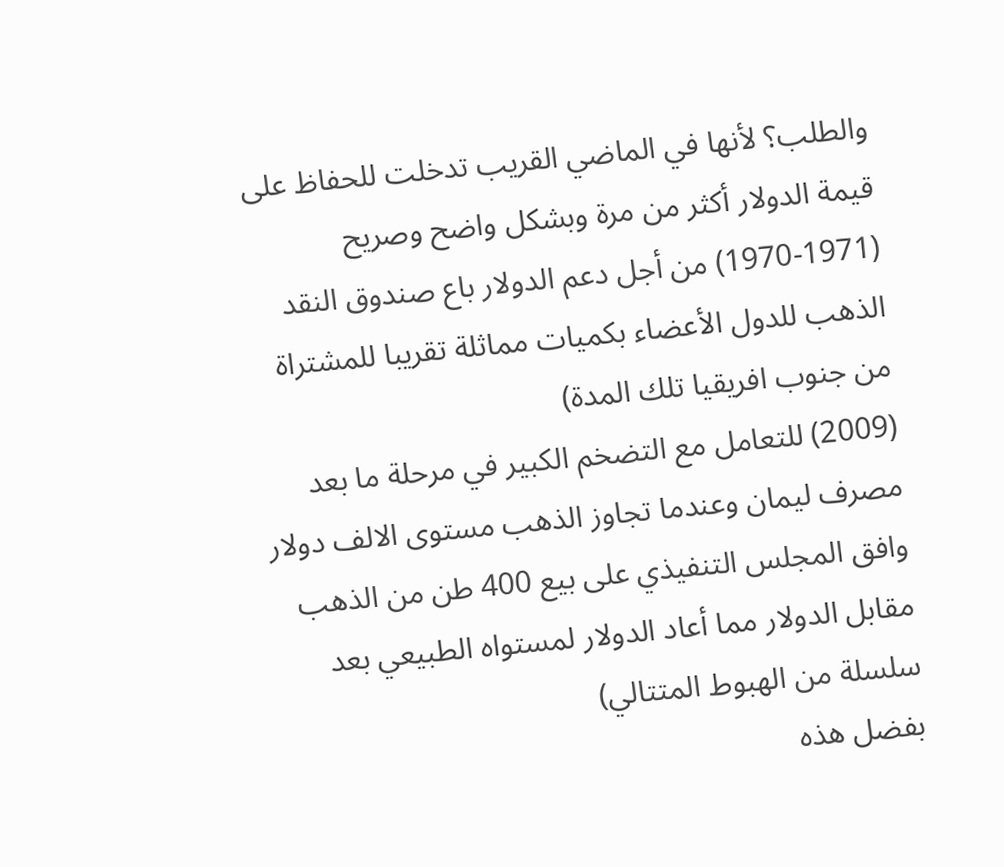والطلب؟ لأنها في الماضي القريب تدخلت للحفاظ على قيمة الدولار أكثر من مرة وبشكل واضح وصريح
(1970-1971) من أجل دعم الدولار باع صندوق النقد الذهب للدول الأعضاء بكميات مماثلة تقريبا للمشتراة من جنوب افريقيا تلك المدة)
(2009) للتعامل مع التضخم الكبير في مرحلة ما بعد مصرف ليمان وعندما تجاوز الذهب مستوى الالف دولار وافق المجلس التنفيذي على بيع 400 طن من الذهب مقابل الدولار مما أعاد الدولار لمستواه الطبيعي بعد سلسلة من الهبوط المتتالي)
بفضل هذه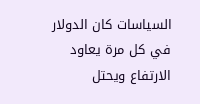السياسات كان الدولار في كل مرة يعاود الارتفاع ويحتل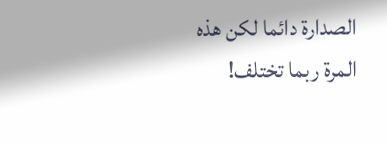الصدارة دائما لكن هذه المرة ربما تختلف!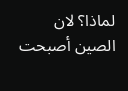لماذا؟ لان الصين أصبحت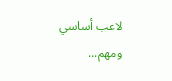لاعب أساسي ومهم...